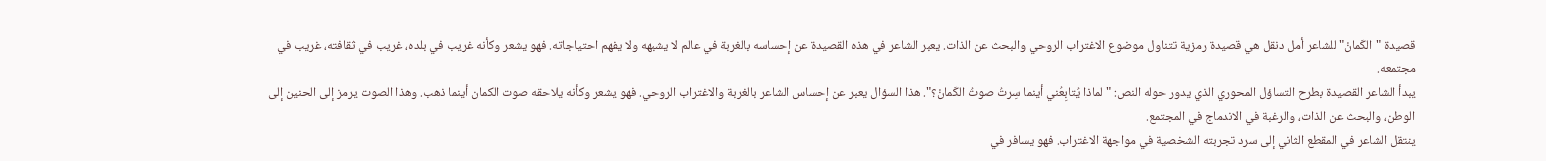قصيدة "الكَمانْ" للشاعر أمل دنقل هي قصيدة رمزية تتناول موضوع الاغتراب الروحي والبحث عن الذات. يعبر الشاعر في هذه القصيدة عن إحساسه بالغربة في عالم لا يشبهه ولا يفهم احتياجاته. فهو يشعر وكأنه غريب في بلده، غريب في ثقافته، غريب في مجتمعه.
يبدأ الشاعر القصيدة بطرح التساؤل المحوري الذي يدور حوله النص: "لماذا يُتابِعُني أينما سِرتُ صوتُ الكَمانْ؟". هذا السؤال يعبر عن إحساس الشاعر بالغربة والاغتراب الروحي. فهو يشعر وكأنه يلاحقه صوت الكمان أينما ذهب. وهذا الصوت يرمز إلى الحنين إلى الوطن، والبحث عن الذات، والرغبة في الاندماج في المجتمع.
ينتقل الشاعر في المقطع الثاني إلى سرد تجربته الشخصية في مواجهة الاغتراب. فهو يسافر في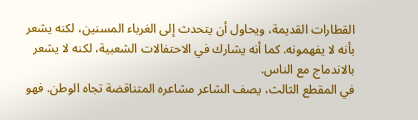القطارات القديمة، ويحاول أن يتحدث إلى الغرباء المسنين، لكنه يشعر بأنه لا يفهمونه. كما أنه يشارك في الاحتفالات الشعبية، لكنه لا يشعر بالاندماج مع الناس.
في المقطع الثالث، يصف الشاعر مشاعره المتناقضة تجاه الوطن. فهو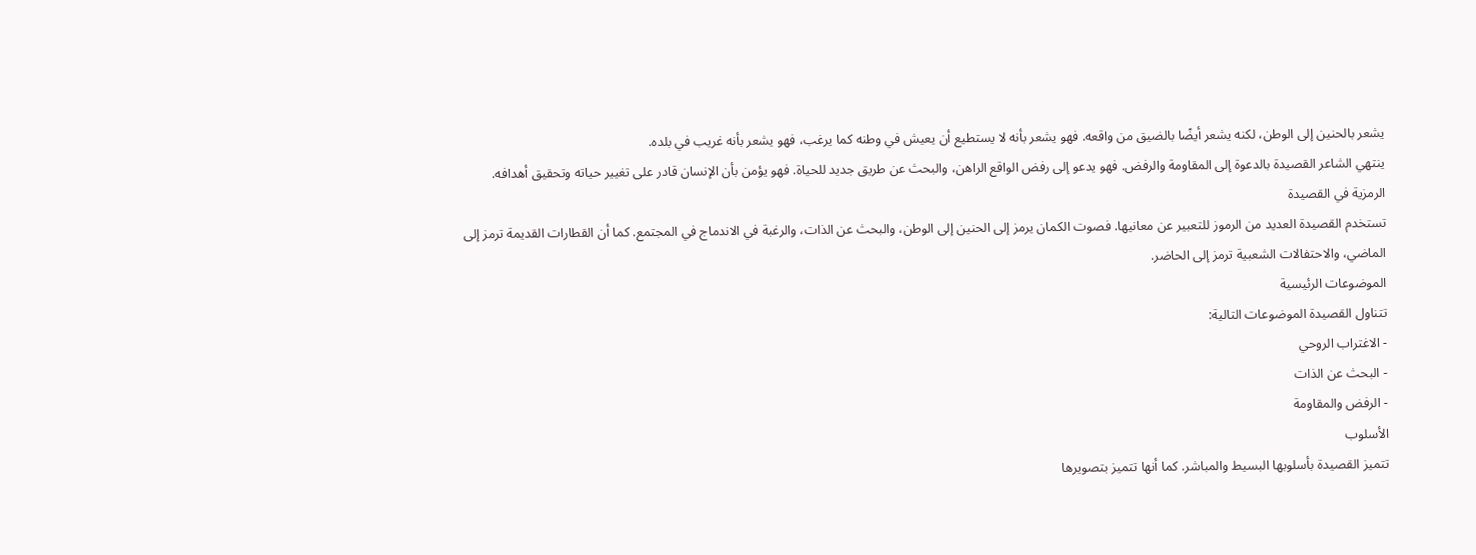يشعر بالحنين إلى الوطن، لكنه يشعر أيضًا بالضيق من واقعه. فهو يشعر بأنه لا يستطيع أن يعيش في وطنه كما يرغب، فهو يشعر بأنه غريب في بلده.
ينتهي الشاعر القصيدة بالدعوة إلى المقاومة والرفض. فهو يدعو إلى رفض الواقع الراهن، والبحث عن طريق جديد للحياة. فهو يؤمن بأن الإنسان قادر على تغيير حياته وتحقيق أهدافه.
الرمزية في القصيدة
تستخدم القصيدة العديد من الرموز للتعبير عن معانيها. فصوت الكمان يرمز إلى الحنين إلى الوطن، والبحث عن الذات، والرغبة في الاندماج في المجتمع. كما أن القطارات القديمة ترمز إلى الماضي، والاحتفالات الشعبية ترمز إلى الحاضر.
الموضوعات الرئيسية
تتناول القصيدة الموضوعات التالية:
- الاغتراب الروحي
- البحث عن الذات
- الرفض والمقاومة
الأسلوب
تتميز القصيدة بأسلوبها البسيط والمباشر. كما أنها تتميز بتصويرها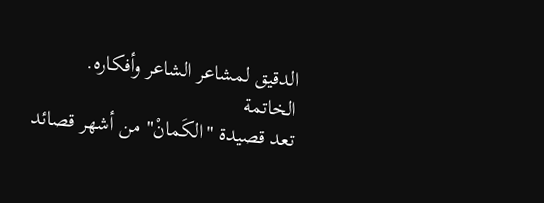الدقيق لمشاعر الشاعر وأفكاره.
الخاتمة
تعد قصيدة "الكَمانْ" من أشهر قصائد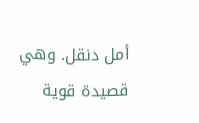أمل دنقل. وهي قصيدة قوية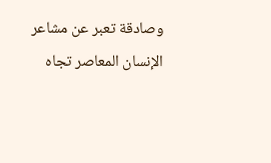وصادقة تعبر عن مشاعر الإنسان المعاصر تجاه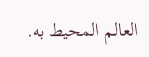العالم المحيط به.